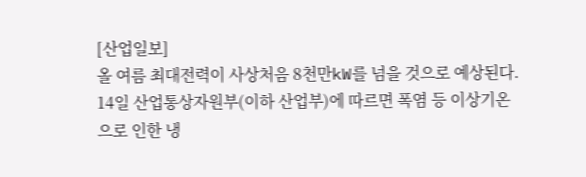[산업일보]
올 여름 최대전력이 사상처음 8천만kW를 넘을 것으로 예상된다.
14일 산업통상자원부(이하 산업부)에 따르면 폭염 등 이상기온으로 인한 냉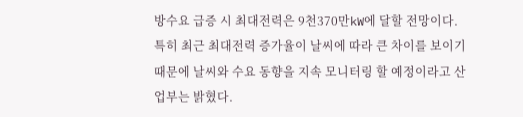방수요 급증 시 최대전력은 9천370만kW에 달할 전망이다. 특히 최근 최대전력 증가율이 날씨에 따라 큰 차이를 보이기 때문에 날씨와 수요 동향을 지속 모니터링 할 예정이라고 산업부는 밝혔다.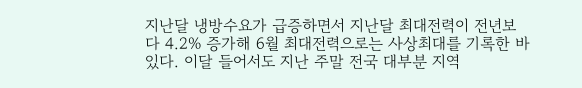지난달 냉방수요가 급증하면서 지난달 최대전력이 전년보다 4.2% 증가해 6월 최대전력으로는 사상최대를 기록한 바 있다. 이달 들어서도 지난 주말 전국 대부분 지역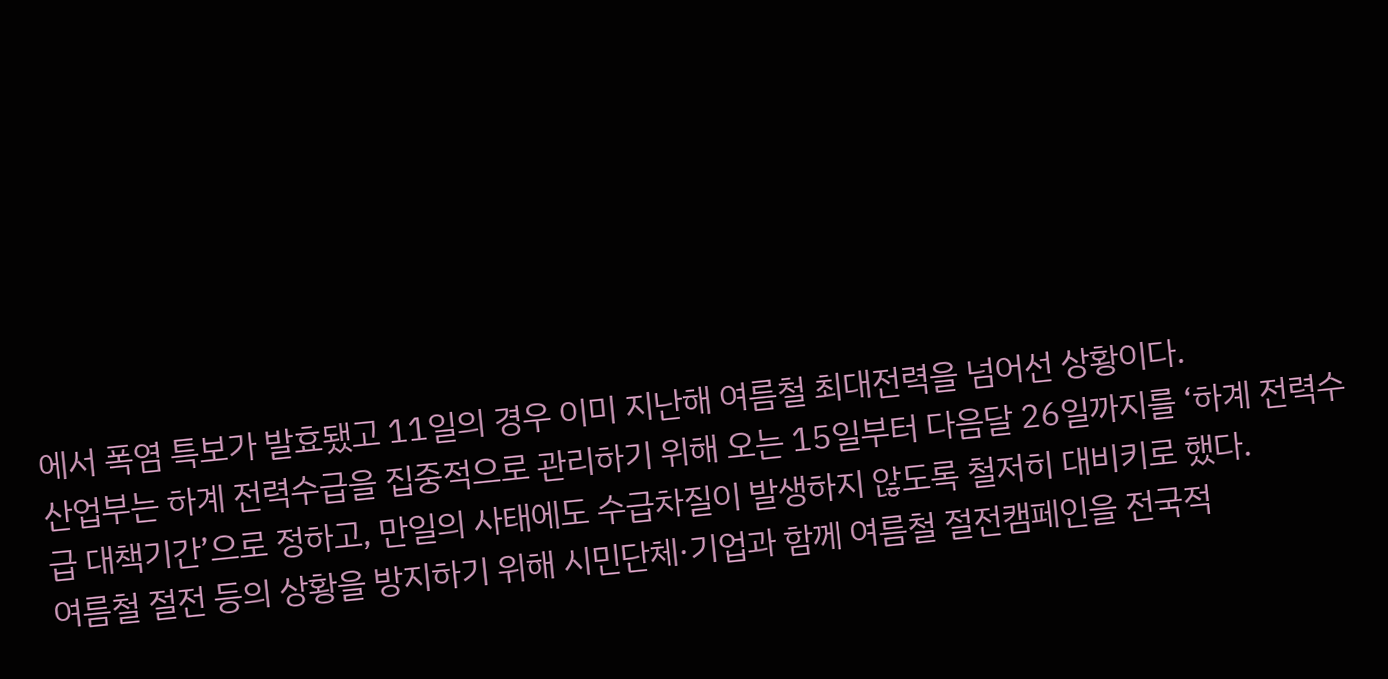에서 폭염 특보가 발효됐고 11일의 경우 이미 지난해 여름철 최대전력을 넘어선 상황이다.
산업부는 하계 전력수급을 집중적으로 관리하기 위해 오는 15일부터 다음달 26일까지를 ‘하계 전력수급 대책기간’으로 정하고, 만일의 사태에도 수급차질이 발생하지 않도록 철저히 대비키로 했다.
여름철 절전 등의 상황을 방지하기 위해 시민단체·기업과 함께 여름철 절전캠페인을 전국적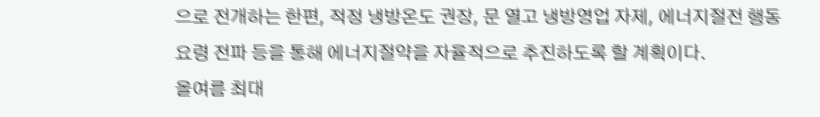으로 전개하는 한편, 적정 냉방온도 권장, 문 열고 냉방영업 자제, 에너지절전 행동요령 전파 등을 통해 에너지절약을 자율적으로 추진하도록 할 계획이다.
올여름 최대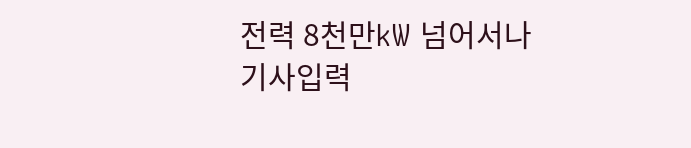전력 8천만kW 넘어서나
기사입력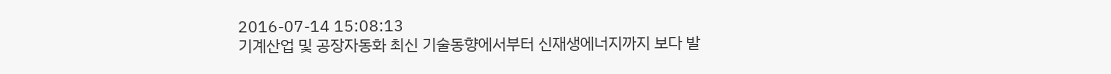2016-07-14 15:08:13
기계산업 및 공장자동화 최신 기술동향에서부터 신재생에너지까지 보다 발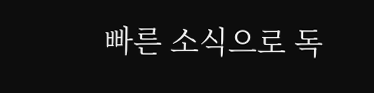빠른 소식으로 독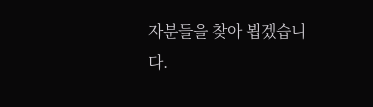자분들을 찾아 뵙겠습니다.